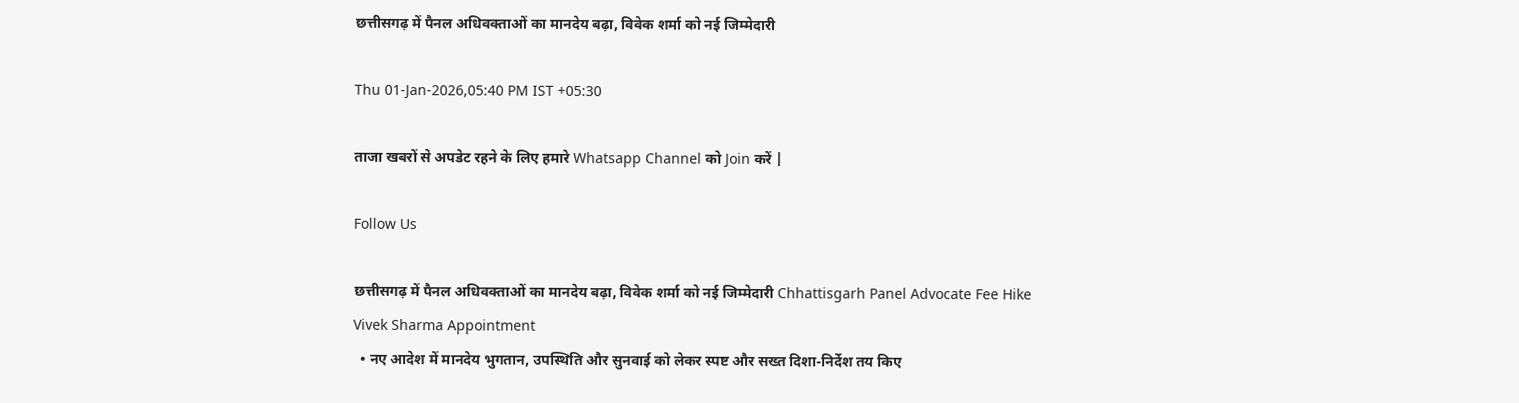छत्तीसगढ़ में पैनल अधिवक्ताओं का मानदेय बढ़ा, विवेक शर्मा को नई जिम्मेदारी

Thu 01-Jan-2026,05:40 PM IST +05:30

ताजा खबरों से अपडेट रहने के लिए हमारे Whatsapp Channel को Join करें |

Follow Us

छत्तीसगढ़ में पैनल अधिवक्ताओं का मानदेय बढ़ा, विवेक शर्मा को नई जिम्मेदारी Chhattisgarh Panel Advocate Fee Hike Vivek Sharma Appointment
  • नए आदेश में मानदेय भुगतान, उपस्थिति और सुनवाई को लेकर स्पष्ट और सख्त दिशा-निर्देश तय किए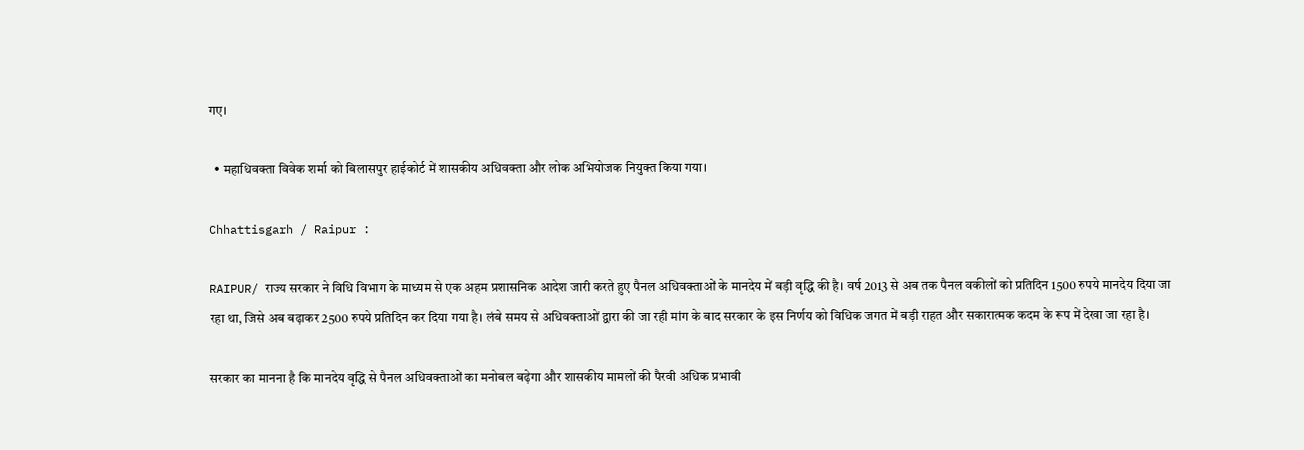गए।

  • महाधिवक्ता विवेक शर्मा को बिलासपुर हाईकोर्ट में शासकीय अधिवक्ता और लोक अभियोजक नियुक्त किया गया।

Chhattisgarh / Raipur :

RAIPUR/ राज्य सरकार ने विधि विभाग के माध्यम से एक अहम प्रशासनिक आदेश जारी करते हुए पैनल अधिवक्ताओं के मानदेय में बड़ी वृद्धि की है। वर्ष 2013 से अब तक पैनल वकीलों को प्रतिदिन 1500 रुपये मानदेय दिया जा रहा था, जिसे अब बढ़ाकर 2500 रुपये प्रतिदिन कर दिया गया है। लंबे समय से अधिवक्ताओं द्वारा की जा रही मांग के बाद सरकार के इस निर्णय को विधिक जगत में बड़ी राहत और सकारात्मक कदम के रूप में देखा जा रहा है।

सरकार का मानना है कि मानदेय वृद्धि से पैनल अधिवक्ताओं का मनोबल बढ़ेगा और शासकीय मामलों की पैरवी अधिक प्रभावी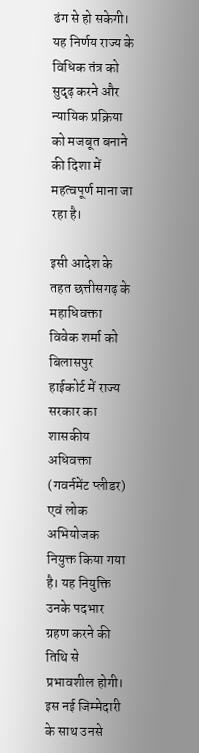ढंग से हो सकेगी। यह निर्णय राज्य के विधिक तंत्र को सुदृढ़ करने और न्यायिक प्रक्रिया को मजबूत बनाने की दिशा में महत्वपूर्ण माना जा रहा है।

इसी आदेश के तहत छत्तीसगढ़ के महाधिवक्ता विवेक शर्मा को बिलासपुर हाईकोर्ट में राज्य सरकार का शासकीय अधिवक्ता (गवर्नमेंट प्लीडर) एवं लोक अभियोजक नियुक्त किया गया है। यह नियुक्ति उनके पदभार ग्रहण करने की तिथि से प्रभावशील होगी। इस नई जिम्मेदारी के साथ उनसे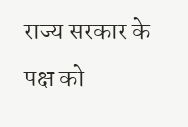राज्य सरकार के पक्ष को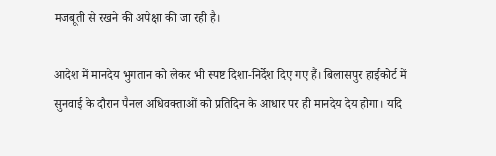मजबूती से रखने की अपेक्षा की जा रही है।

आदेश में मानदेय भुगतान को लेकर भी स्पष्ट दिशा-निर्देश दिए गए हैं। बिलासपुर हाईकोर्ट में सुनवाई के दौरान पैनल अधिवक्ताओं को प्रतिदिन के आधार पर ही मानदेय देय होगा। यदि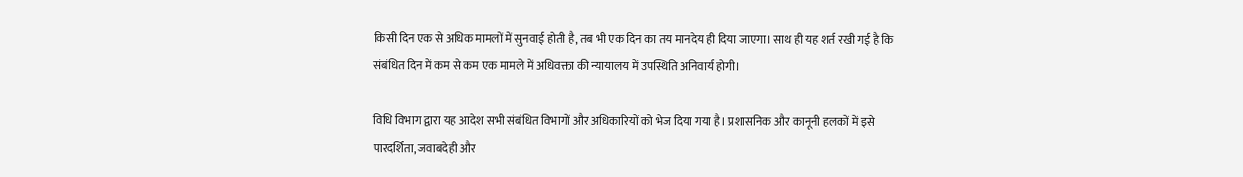किसी दिन एक से अधिक मामलों में सुनवाई होती है, तब भी एक दिन का तय मानदेय ही दिया जाएगा। साथ ही यह शर्त रखी गई है कि संबंधित दिन में कम से कम एक मामले में अधिवक्ता की न्यायालय में उपस्थिति अनिवार्य होगी।

विधि विभाग द्वारा यह आदेश सभी संबंधित विभागों और अधिकारियों को भेज दिया गया है। प्रशासनिक और कानूनी हलकों में इसे पारदर्शिता, जवाबदेही और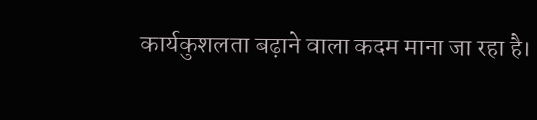कार्यकुशलता बढ़ाने वाला कदम माना जा रहा है।